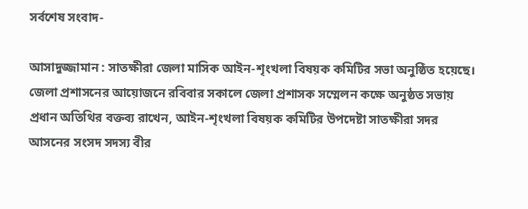সর্বশেষ সংবাদ-

আসাদুজ্জামান : সাতক্ষীরা জেলা মাসিক আইন-শৃংখলা বিষয়ক কমিটির সভা অনুষ্ঠিত হয়েছে। জেলা প্রশাসনের আয়োজনে রবিবার সকালে জেলা প্রশাসক সম্মেলন কক্ষে অনুষ্ঠত সভায় প্রধান অতিথির বক্তব্য রাখেন, আইন-শৃংখলা বিষয়ক কমিটির উপদেষ্টা সাতক্ষীরা সদর আসনের সংসদ সদস্য বীর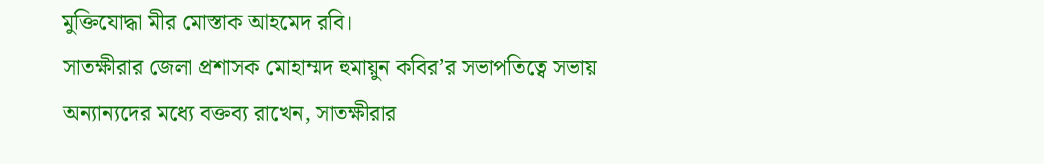মুক্তিযোদ্ধা মীর মোস্তাক আহমেদ রবি।
সাতক্ষীরার জেলা প্রশাসক মোহাম্মদ হুমায়ুন কবির’র সভাপতিত্বে সভায় অন্যান্যদের মধ্যে বক্তব্য রাখেন, সাতক্ষীরার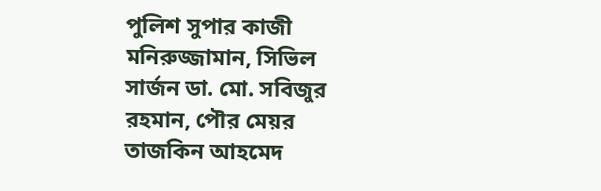পুলিশ সুপার কাজী মনিরুজ্জামান, সিভিল সার্জন ডা. মো. সবিজুর রহমান, পৌর মেয়র তাজকিন আহমেদ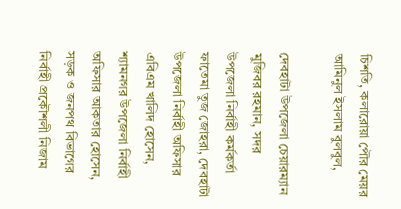চিশতি, কলারোয়া পৌর মেয়র আমিনুল ইসলাম বুলবুল,

দেবহাটা উপজেলা চেয়ারম্যান মুজিবর রহমান, সদর উপজেলা নির্বাহী কর্মকর্তা ফাতেমা তুজ জোহরা, দেবহাটা উপজেলা নির্বাহী অফিসার এবিএম খালিদ হোসেন, শ্যামনগর উপজেলা নির্বাহী অফিসার আকতার হোসেন, সড়ক ও জনপথ বিভাগের নির্বাহী প্রকৌশলী নিজাম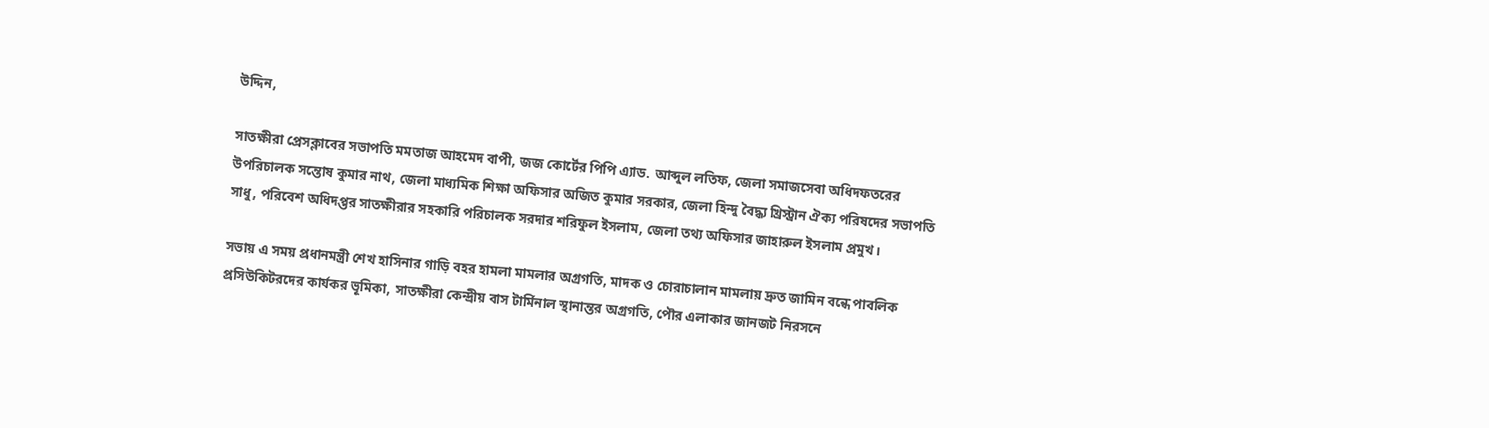উদ্দিন,

সাতক্ষীরা প্রেসক্লাবের সভাপতি মমতাজ আহমেদ বাপী, জজ কোর্টের পিপি এ্যাড. আব্দুল লতিফ, জেলা সমাজসেবা অধিদফতরের উপরিচালক সন্তোষ কুমার নাথ, জেলা মাধ্যমিক শিক্ষা অফিসার অজিত কুমার সরকার, জেলা হিন্দু বৈদ্ধ্য খ্রিস্ট্রান ঐক্য পরিষদের সভাপতি সাধু, পরিবেশ অধিদপ্তর সাতক্ষীরার সহকারি পরিচালক সরদার শরিফুল ইসলাম, জেলা তথ্য অফিসার জাহারুল ইসলাম প্রমুখ।

সভায় এ সময় প্রধানমন্ত্রী শেখ হাসিনার গাড়ি বহর হামলা মামলার অগ্রগতি, মাদক ও চোরাচালান মামলায় দ্রুত জামিন বন্ধে পাবলিক প্রসিউকিটরদের কার্যকর ভূমিকা, সাতক্ষীরা কেন্দ্রীয় বাস টার্মিনাল স্থানান্তর অগ্রগতি, পৌর এলাকার জানজট নিরসনে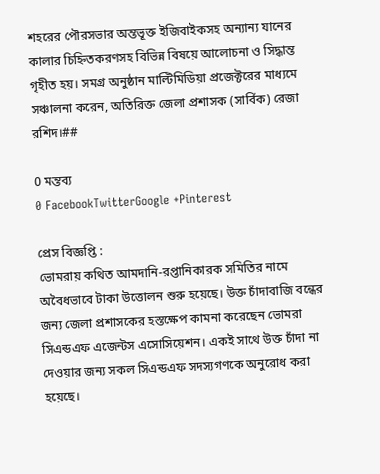শহরের পৌরসভার অন্তভূক্ত ইজিবাইকসহ অন্যান্য যানের কালার চিহ্নিতকরণসহ বিভিন্ন বিষয়ে আলোচনা ও সিদ্ধান্ত গৃহীত হয়। সমগ্র অনুষ্ঠান মাল্টিমিডিয়া প্রজেক্টরের মাধ্যমে সঞ্চালনা করেন, অতিরিক্ত জেলা প্রশাসক (সার্বিক) রেজা রশিদ।##

0 মন্তব্য
0 FacebookTwitterGoogle +Pinterest

প্রেস বিজ্ঞপ্তি :
ভোমরায় কথিত আমদানি-রপ্তানিকারক সমিতির নামে অবৈধভাবে টাকা উত্তোলন শুরু হয়েছে। উক্ত চাঁদাবাজি বন্ধের জন্য জেলা প্রশাসকের হস্তক্ষেপ কামনা করেছেন ভোমরা সিএন্ডএফ এজেন্টস এসোসিয়েশন। একই সাথে উক্ত চাঁদা না দেওয়ার জন্য সকল সিএন্ডএফ সদস্যগণকে অনুরোধ করা হয়েছে।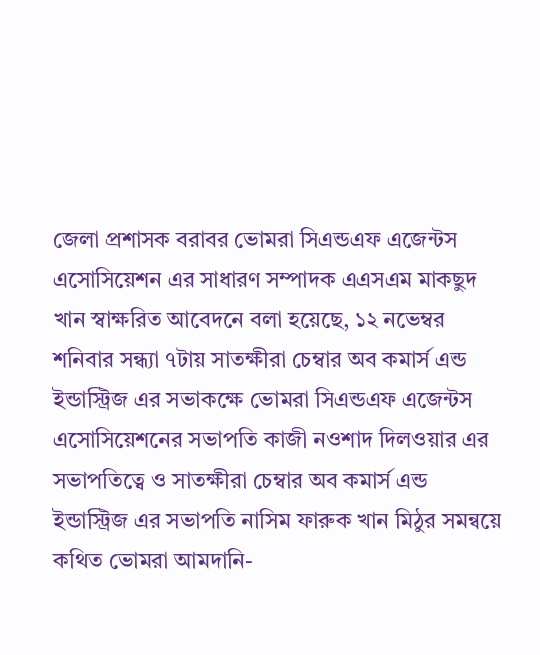জেলা প্রশাসক বরাবর ভোমরা সিএন্ডএফ এজেন্টস এসোসিয়েশন এর সাধারণ সম্পাদক এএসএম মাকছুদ খান স্বাক্ষরিত আবেদনে বলা হয়েছে, ১২ নভেম্বর শনিবার সন্ধ্যা ৭টায় সাতক্ষীরা চেম্বার অব কমার্স এন্ড ইন্ডাস্ট্রিজ এর সভাকক্ষে ভোমরা সিএন্ডএফ এজেন্টস এসোসিয়েশনের সভাপতি কাজী নওশাদ দিলওয়ার এর সভাপতিত্বে ও সাতক্ষীরা চেম্বার অব কমার্স এন্ড ইন্ডাস্ট্রিজ এর সভাপতি নাসিম ফারুক খান মিঠুর সমন্বয়ে কথিত ভোমরা আমদানি-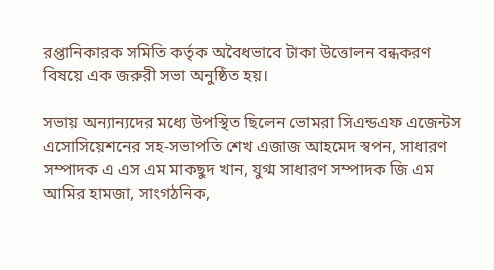রপ্তানিকারক সমিতি কর্তৃক অবৈধভাবে টাকা উত্তোলন বন্ধকরণ বিষয়ে এক জরুরী সভা অনুষ্ঠিত হয়।

সভায় অন্যান্যদের মধ্যে উপস্থিত ছিলেন ভোমরা সিএন্ডএফ এজেন্টস এসোসিয়েশনের সহ-সভাপতি শেখ এজাজ আহমেদ স্বপন, সাধারণ সম্পাদক এ এস এম মাকছুদ খান, যুগ্ম সাধারণ সম্পাদক জি এম আমির হামজা, সাংগঠনিক,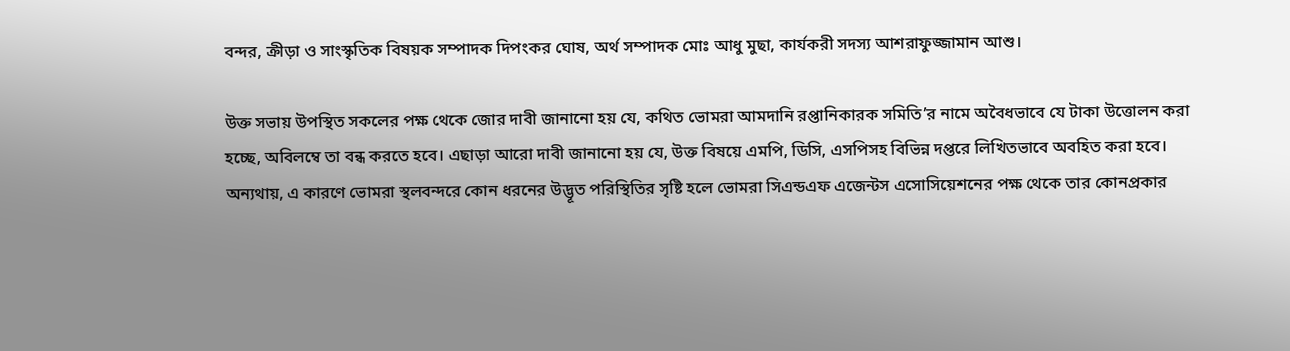বন্দর, ক্রীড়া ও সাংস্কৃতিক বিষয়ক সম্পাদক দিপংকর ঘোষ, অর্থ সম্পাদক মোঃ আধু মুছা, কার্যকরী সদস্য আশরাফুজ্জামান আশু।

উক্ত সভায় উপস্থিত সকলের পক্ষ থেকে জোর দাবী জানানো হয় যে, কথিত ভোমরা আমদানি রপ্তানিকারক সমিতি’র নামে অবৈধভাবে যে টাকা উত্তোলন করা হচ্ছে, অবিলম্বে তা বন্ধ করতে হবে। এছাড়া আরো দাবী জানানো হয় যে, উক্ত বিষয়ে এমপি, ডিসি, এসপিসহ বিভিন্ন দপ্তরে লিখিতভাবে অবহিত করা হবে। অন্যথায়, এ কারণে ভোমরা স্থলবন্দরে কোন ধরনের উদ্ভূত পরিস্থিতির সৃষ্টি হলে ভোমরা সিএন্ডএফ এজেন্টস এসোসিয়েশনের পক্ষ থেকে তার কোনপ্রকার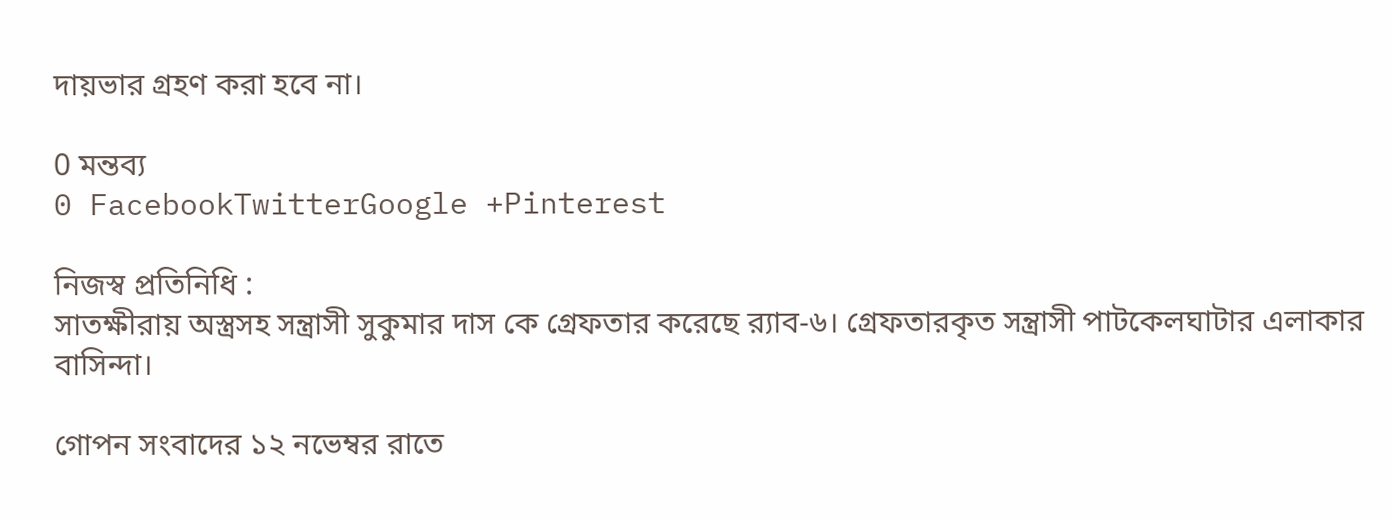দায়ভার গ্রহণ করা হবে না।

0 মন্তব্য
0 FacebookTwitterGoogle +Pinterest

নিজস্ব প্রতিনিধি :
সাতক্ষীরায় অস্ত্রসহ সন্ত্রাসী সুকুমার দাস কে গ্রেফতার করেছে র‌্যাব-৬। গ্রেফতারকৃত সন্ত্রাসী পাটকেলঘাটার এলাকার বাসিন্দা।

গোপন সংবাদের ১২ নভেম্বর রাতে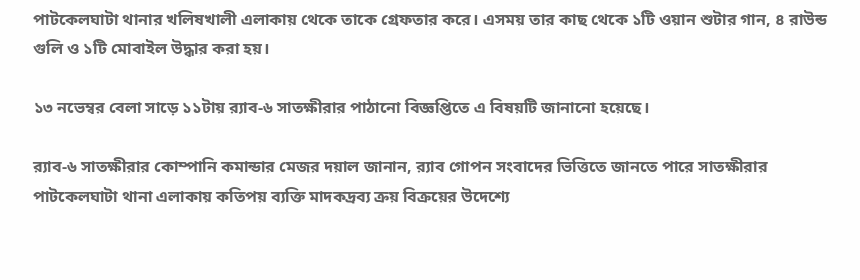পাটকেলঘাটা থানার খলিষখালী এলাকায় থেকে তাকে গ্রেফতার করে। এসময় তার কাছ থেকে ১টি ওয়ান শুটার গান, ৪ রাউন্ড গুলি ও ১টি মোবাইল উদ্ধার করা হয়।

১৩ নভেম্বর বেলা সাড়ে ১১টায় র‌্যাব-৬ সাতক্ষীরার পাঠানো বিজ্ঞপ্তিতে এ বিষয়টি জানানো হয়েছে।

র‌্যাব-৬ সাতক্ষীরার কোম্পানি কমান্ডার মেজর দয়াল জানান, র‌্যাব গোপন সংবাদের ভিত্তিতে জানতে পারে সাতক্ষীরার পাটকেলঘাটা থানা এলাকায় কতিপয় ব্যক্তি মাদকদ্রব্য ক্রয় বিক্রয়ের উদেশ্যে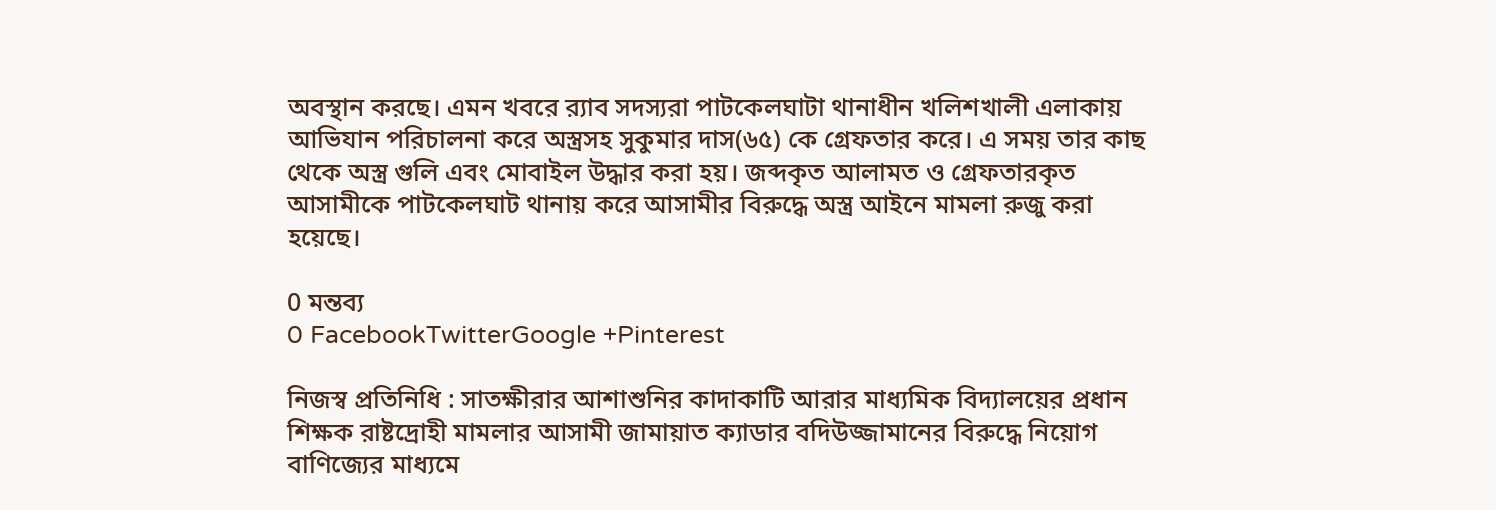অবস্থান করছে। এমন খবরে র‌্যাব সদস্যরা পাটকেলঘাটা থানাধীন খলিশখালী এলাকায় আভিযান পরিচালনা করে অস্ত্রসহ সুকুমার দাস(৬৫) কে গ্রেফতার করে। এ সময় তার কাছ থেকে অস্ত্র গুলি এবং মোবাইল উদ্ধার করা হয়। জব্দকৃত আলামত ও গ্রেফতারকৃত আসামীকে পাটকেলঘাট থানায় করে আসামীর বিরুদ্ধে অস্ত্র আইনে মামলা রুজু করা হয়েছে।

0 মন্তব্য
0 FacebookTwitterGoogle +Pinterest

নিজস্ব প্রতিনিধি : সাতক্ষীরার আশাশুনির কাদাকাটি আরার মাধ্যমিক বিদ্যালয়ের প্রধান শিক্ষক রাষ্টদ্রোহী মামলার আসামী জামায়াত ক্যাডার বদিউজ্জামানের বিরুদ্ধে নিয়োগ বাণিজ্যের মাধ্যমে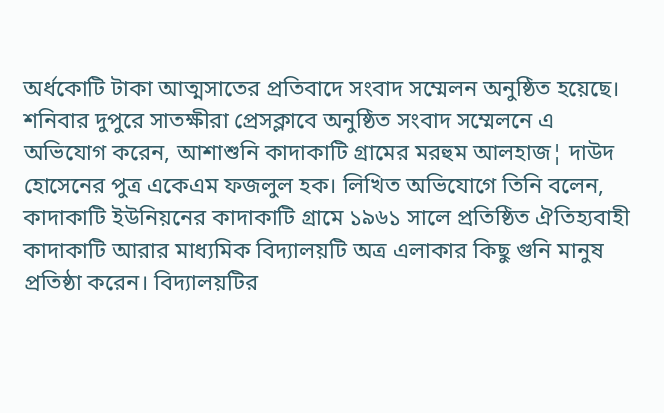অর্ধকোটি টাকা আত্মসাতের প্রতিবাদে সংবাদ সম্মেলন অনুষ্ঠিত হয়েছে। শনিবার দুপুরে সাতক্ষীরা প্রেসক্লাবে অনুষ্ঠিত সংবাদ সম্মেলনে এ অভিযোগ করেন, আশাশুনি কাদাকাটি গ্রামের মরহুম আলহাজ¦ দাউদ হোসেনের পুত্র একেএম ফজলুল হক। লিখিত অভিযোগে তিনি বলেন, কাদাকাটি ইউনিয়নের কাদাকাটি গ্রামে ১৯৬১ সালে প্রতিষ্ঠিত ঐতিহ্যবাহী কাদাকাটি আরার মাধ্যমিক বিদ্যালয়টি অত্র এলাকার কিছু গুনি মানুষ প্রতিষ্ঠা করেন। বিদ্যালয়টির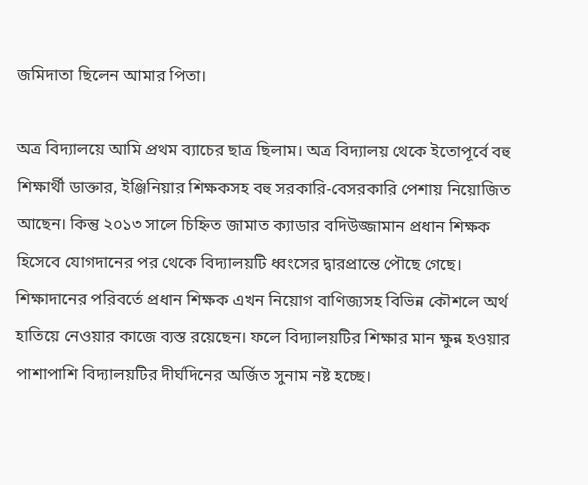জমিদাতা ছিলেন আমার পিতা।

অত্র বিদ্যালয়ে আমি প্রথম ব্যাচের ছাত্র ছিলাম। অত্র বিদ্যালয় থেকে ইতোপূর্বে বহু শিক্ষার্থী ডাক্তার, ইঞ্জিনিয়ার শিক্ষকসহ বহু সরকারি-বেসরকারি পেশায় নিয়োজিত আছেন। কিন্তু ২০১৩ সালে চিহ্নিত জামাত ক্যাডার বদিউজ্জামান প্রধান শিক্ষক হিসেবে যোগদানের পর থেকে বিদ্যালয়টি ধ্বংসের দ্বারপ্রান্তে পৌছে গেছে। শিক্ষাদানের পরিবর্তে প্রধান শিক্ষক এখন নিয়োগ বাণিজ্যসহ বিভিন্ন কৌশলে অর্থ হাতিয়ে নেওয়ার কাজে ব্যস্ত রয়েছেন। ফলে বিদ্যালয়টির শিক্ষার মান ক্ষুন্ন হওয়ার পাশাপাশি বিদ্যালয়টির দীর্ঘদিনের অর্জিত সুনাম নষ্ট হচ্ছে।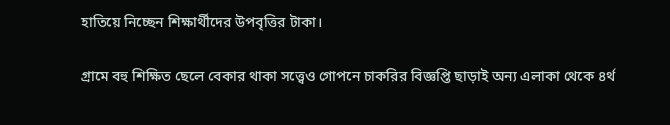হাতিয়ে নিচ্ছেন শিক্ষার্থীদের উপবৃত্তির টাকা।

গ্রামে বহু শিক্ষিত ছেলে বেকার থাকা সত্ত্বেও গোপনে চাকরির বিজ্ঞপ্তি ছাড়াই অন্য এলাকা থেকে ৪র্থ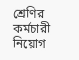শ্রেণির কর্মচারী নিয়োগ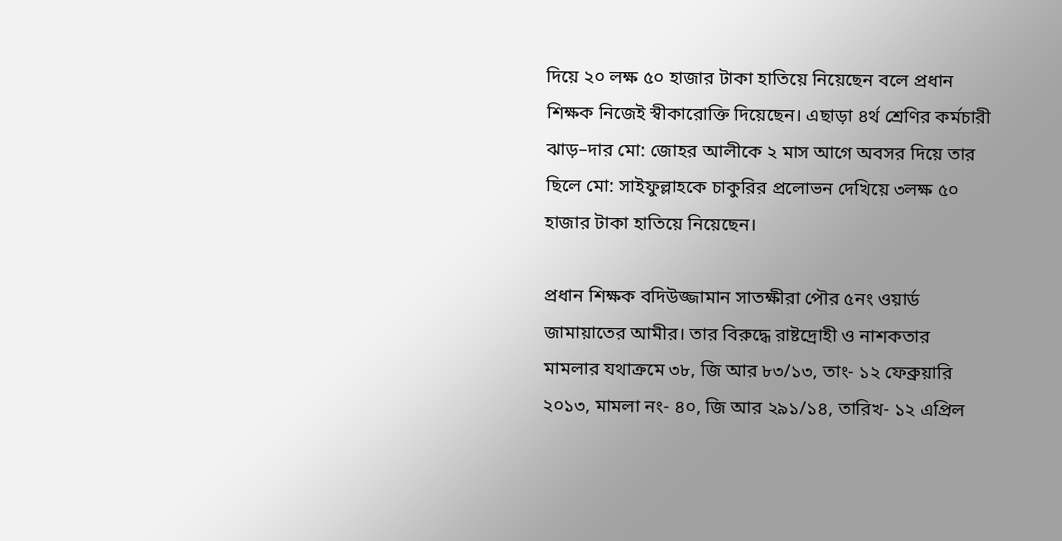দিয়ে ২০ লক্ষ ৫০ হাজার টাকা হাতিয়ে নিয়েছেন বলে প্রধান শিক্ষক নিজেই স্বীকারোক্তি দিয়েছেন। এছাড়া ৪র্থ শ্রেণির কর্মচারী ঝাড়–দার মো: জোহর আলীকে ২ মাস আগে অবসর দিয়ে তার ছিলে মো: সাইফুল্লাহকে চাকুরির প্রলোভন দেখিয়ে ৩লক্ষ ৫০ হাজার টাকা হাতিয়ে নিয়েছেন।

প্রধান শিক্ষক বদিউজ্জামান সাতক্ষীরা পৌর ৫নং ওয়ার্ড জামায়াতের আমীর। তার বিরুদ্ধে রাষ্টদ্রোহী ও নাশকতার মামলার যথাক্রমে ৩৮, জি আর ৮৩/১৩, তাং- ১২ ফেব্রুয়ারি ২০১৩, মামলা নং- ৪০, জি আর ২৯১/১৪, তারিখ- ১২ এপ্রিল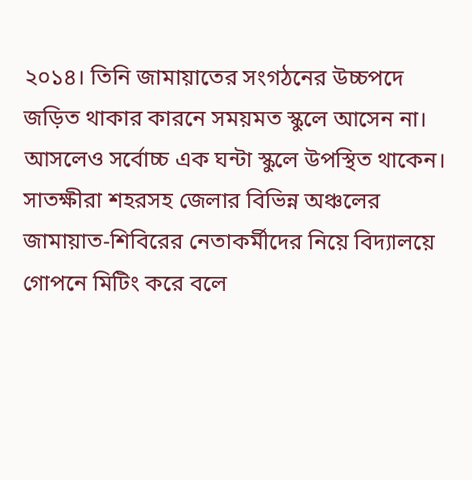২০১৪। তিনি জামায়াতের সংগঠনের উচ্চপদে জড়িত থাকার কারনে সময়মত স্কুলে আসেন না। আসলেও সর্বোচ্চ এক ঘন্টা স্কুলে উপস্থিত থাকেন। সাতক্ষীরা শহরসহ জেলার বিভিন্ন অঞ্চলের জামায়াত-শিবিরের নেতাকর্মীদের নিয়ে বিদ্যালয়ে গোপনে মিটিং করে বলে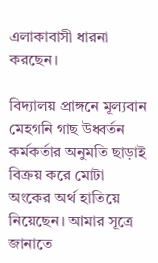এলাকাবাসী ধারনা করছেন।

বিদ্যালয় প্রাঙ্গনে মূল্যবান মেহগনি গাছ উধ্বর্তন কর্মকর্তার অনুমতি ছাড়াই বিক্রয় করে মোটা অংকের অর্থ হাতিয়ে নিয়েছেন। আমার সূত্রে জানাতে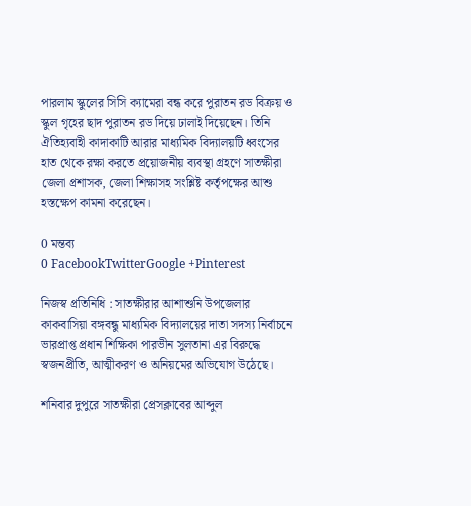পারলাম স্কুলের সিসি ক্যামেরা বন্ধ করে পুরাতন রড বিক্রয় ও স্কুল গৃহের ছাদ পুরাতন রড দিয়ে ঢালাই দিয়েছেন। তিনি ঐতিহ্যবাহী কাদাকাটি আরার মাধ্যমিক বিদ্যালয়টি ধ্বংসের হাত থেকে রক্ষা করতে প্রয়োজনীয় ব্যবস্থা গ্রহণে সাতক্ষীরা জেলা প্রশাসক, জেলা শিক্ষাসহ সংশ্লিষ্ট কর্তৃপক্ষের আশু হস্তক্ষেপ কামনা করেছেন।

0 মন্তব্য
0 FacebookTwitterGoogle +Pinterest

নিজস্ব প্রতিনিধি : সাতক্ষীরার আশাশুনি উপজেলার কাকবাসিয়া বঙ্গবন্ধু মাধ্যমিক বিদ্যালয়ের দাতা সদস্য নির্বাচনে ভারপ্রাপ্ত প্রধান শিক্ষিকা পারভীন সুলতানা এর বিরুদ্ধে স্বজনপ্রীতি, আত্মীকরণ ও অনিয়মের অভিযোগ উঠেছে।

শনিবার দুপুরে সাতক্ষীরা প্রেসক্লাবের আব্দুল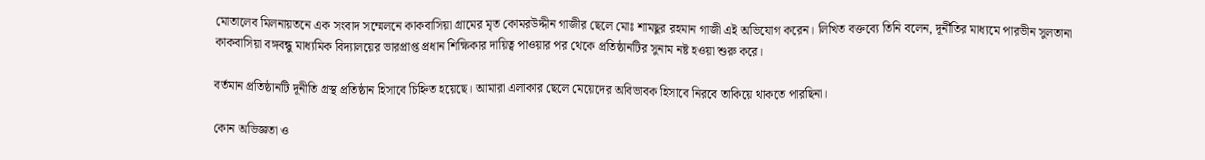মোতালেব মিলনায়তনে এক সংবাদ সম্মেলনে কাকবাসিয়া গ্রামের মৃত কোমরউদ্দীন গাজীর ছেলে মোঃ শামছুর রহমান গাজী এই অভিযোগ করেন। লিখিত বক্তব্যে তিনি বলেন, দূর্নীতির মাধ্যমে পারভীন সুলতানা কাকবাসিয়া বঙ্গবন্ধু মাধ্যমিক বিদ্যালয়ের ভারপ্রাপ্ত প্রধান শিক্ষিকার দায়িত্ব পাওয়ার পর থেকে প্রতিষ্ঠানটির সুনাম নষ্ট হওয়া শুরু করে।

বর্তমান প্রতিষ্ঠানটি দূনীতি গ্রস্থ প্রতিষ্ঠান হিসাবে চিহ্নিত হয়েছে। আমারা এলাকার ছেলে মেয়েদের অবিভাবক হিসাবে নিরবে তাকিয়ে থাকতে পারছিনা।

কোন অভিজ্ঞতা ও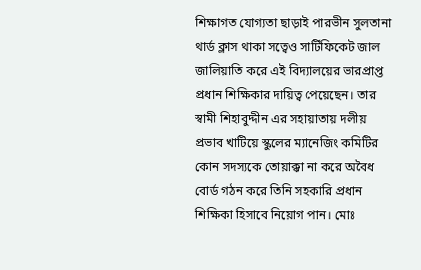শিক্ষাগত যোগ্যতা ছাড়াই পারভীন সুলতানা থার্ড ক্লাস থাকা সত্বেও সার্টিফিকেট জাল জালিয়াতি করে এই বিদ্যালয়ের ভারপ্রাপ্ত প্রধান শিক্ষিকার দায়িত্ব পেয়েছেন। তার স্বামী শিহাবুদ্দীন এর সহায়াতায় দলীয় প্রভাব খাটিয়ে স্কুলের ম্যানেজিং কমিটির কোন সদস্যকে তোয়াক্কা না করে অবৈধ বোর্ড গঠন করে তিনি সহকারি প্রধান শিক্ষিকা হিসাবে নিয়োগ পান। মোঃ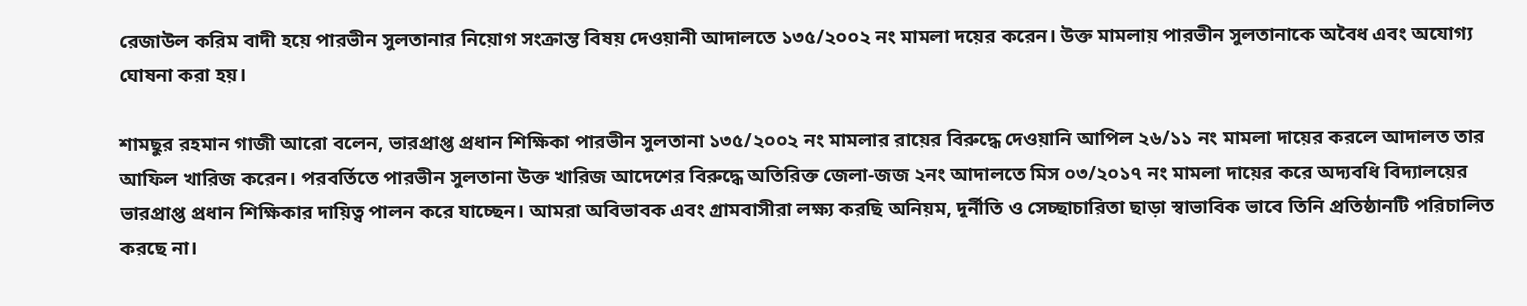রেজাউল করিম বাদী হয়ে পারভীন সুলতানার নিয়োগ সংক্রান্ত বিষয় দেওয়ানী আদালতে ১৩৫/২০০২ নং মামলা দয়ের করেন। উক্ত মামলায় পারভীন সুলতানাকে অবৈধ এবং অযোগ্য ঘোষনা করা হয়।

শামছুর রহমান গাজী আরো বলেন, ভারপ্রাপ্ত প্রধান শিক্ষিকা পারভীন সুলতানা ১৩৫/২০০২ নং মামলার রায়ের বিরুদ্ধে দেওয়ানি আপিল ২৬/১১ নং মামলা দায়ের করলে আদালত তার আফিল খারিজ করেন। পরবর্তিতে পারভীন সুলতানা উক্ত খারিজ আদেশের বিরুদ্ধে অতিরিক্ত জেলা-জজ ২নং আদালতে মিস ০৩/২০১৭ নং মামলা দায়ের করে অদ্যবধি বিদ্যালয়ের ভারপ্রাপ্ত প্রধান শিক্ষিকার দায়িত্ব পালন করে যাচ্ছেন। আমরা অবিভাবক এবং গ্রামবাসীরা লক্ষ্য করছি অনিয়ম, দূর্নীতি ও সেচ্ছাচারিতা ছাড়া স্বাভাবিক ভাবে তিনি প্রতিষ্ঠানটি পরিচালিত করছে না।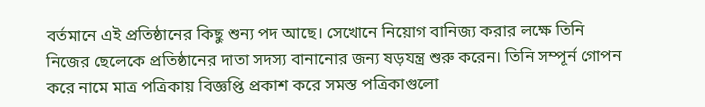বর্তমানে এই প্রতিষ্ঠানের কিছু শুন্য পদ আছে। সেখোনে নিয়োগ বানিজ্য করার লক্ষে তিনি নিজের ছেলেকে প্রতিষ্ঠানের দাতা সদস্য বানানোর জন্য ষড়যন্ত্র শুরু করেন। তিনি সম্পূর্ন গোপন করে নামে মাত্র পত্রিকায় বিজ্ঞপ্তি প্রকাশ করে সমস্ত পত্রিকাগুলো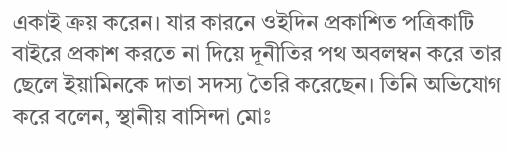একাই ক্রয় করেন। যার কারনে ওইদিন প্রকাশিত পত্রিকাটি বাইরে প্রকাশ করতে না দিয়ে দূনীতির পথ অবলম্বন করে তার ছেলে ইয়ামিনকে দাতা সদস্য তৈরি করেছেন। তিনি অভিযোগ করে বলেন, স্থানীয় বাসিন্দা মোঃ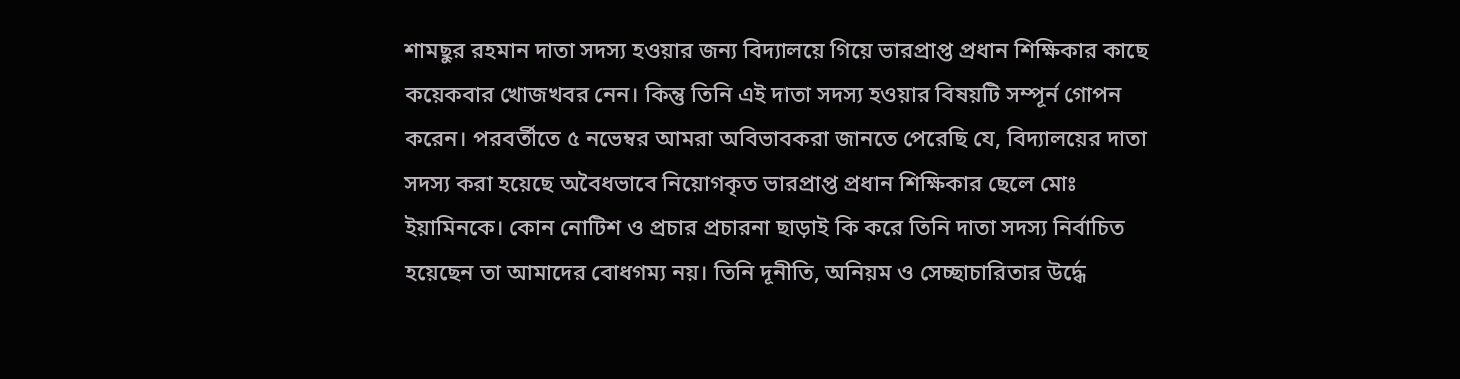শামছুর রহমান দাতা সদস্য হওয়ার জন্য বিদ্যালয়ে গিয়ে ভারপ্রাপ্ত প্রধান শিক্ষিকার কাছে কয়েকবার খোজখবর নেন। কিন্তু তিনি এই দাতা সদস্য হওয়ার বিষয়টি সম্পূর্ন গোপন করেন। পরবর্তীতে ৫ নভেম্বর আমরা অবিভাবকরা জানতে পেরেছি যে, বিদ্যালয়ের দাতা সদস্য করা হয়েছে অবৈধভাবে নিয়োগকৃত ভারপ্রাপ্ত প্রধান শিক্ষিকার ছেলে মোঃ ইয়ামিনকে। কোন নোটিশ ও প্রচার প্রচারনা ছাড়াই কি করে তিনি দাতা সদস্য নির্বাচিত হয়েছেন তা আমাদের বোধগম্য নয়। তিনি দূনীতি, অনিয়ম ও সেচ্ছাচারিতার উর্দ্ধে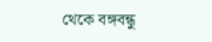থেকে বঙ্গবন্ধু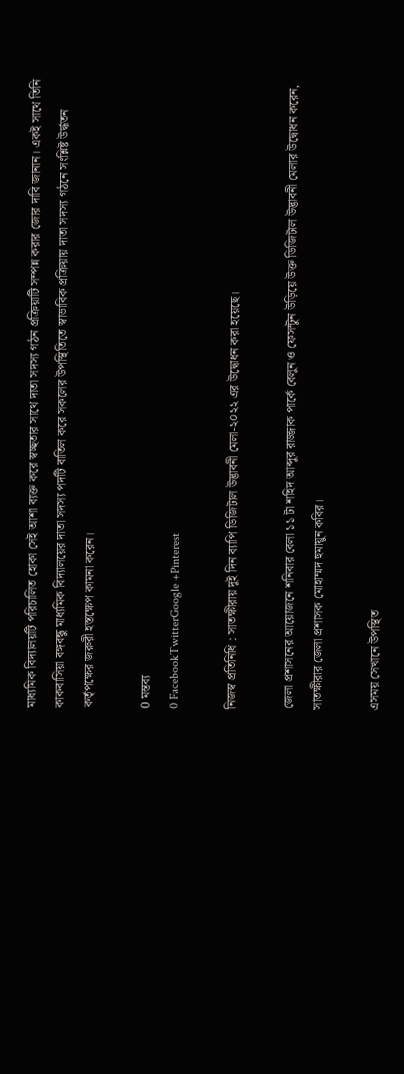মাধ্যমিক বিদ্যালয়টি পরিচালিত হোকা সেই আশা ব্যক্ত করে স্বচ্ছতার সাথে দাতা সদস্য গঠন প্রক্রিয়াটি সম্পন্ন করার জোর দাবি জানান। একই সাথে তিনি কাকবাসিয়া বঙ্গবন্ধু মাধ্যমিক বিদ্যালয়ের দাতা সদস্য পদটি বাতিল করে সকলের উপস্থিতিতে স্বাভাবিক প্রক্রিয়ায় দাতা সদস্য গঠনে সংশ্লিষ্ট উর্দ্ধতন কর্তৃপক্ষের জরুরী হস্তক্ষেপ কামনা করেন।

0 মন্তব্য
0 FacebookTwitterGoogle +Pinterest

নিজস্ব প্রতিনিধি : সাতক্ষীরায় দুই দিন ব্যাপি ডিজিটাল উদ্ভাবনী মেলা-২০২২ এর উদ্বোধন করা হয়েছে।

জেলা প্রশাসনের আয়োজনে শনিবার বেলা ১১ টা শহিদ আব্দুর রাজ্জাক পার্কে বেলুন ও ফেসন্টুন উড়িয়ে উক্ত ডিজিটাল উদ্ভাবনী মেলার উদ্বোধন করেন, সাতক্ষীরার জেলা প্রশাসক মোহাম্মদ হুমায়ুন কবির।

এসময় সেখানে উপস্থিত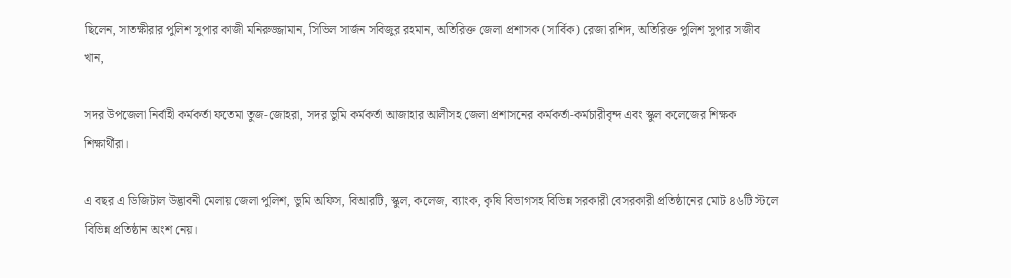ছিলেন, সাতক্ষীরার পুলিশ সুপার কাজী মনিরুজ্জামান, সিভিল সার্জন সবিজুর রহমান, অতিরিক্ত জেলা প্রশাসক (সার্বিক) রেজা রশিদ, অতিরিক্ত পুলিশ সুপার সজীব খান,

সদর উপজেলা নির্বাহী কর্মকর্তা ফতেমা তুজ-জোহরা, সদর ভুমি কর্মকর্তা আজাহার আলীসহ জেলা প্রশাসনের কর্মকর্তা-কর্মচারীবৃন্দ এবং স্কুল কলেজের শিক্ষক শিক্ষার্থীরা।

এ বছর এ ডিজিটাল উদ্ভাবনী মেলায় জেলা পুলিশ, ভুমি অফিস, বিআরটি, স্কুল, কলেজ, ব্যাংক, কৃষি বিভাগসহ বিভিন্ন সরকারী বেসরকারী প্রতিষ্ঠানের মোট ৪৬টি স্টলে বিভিন্ন প্রতিষ্ঠান অংশ নেয়।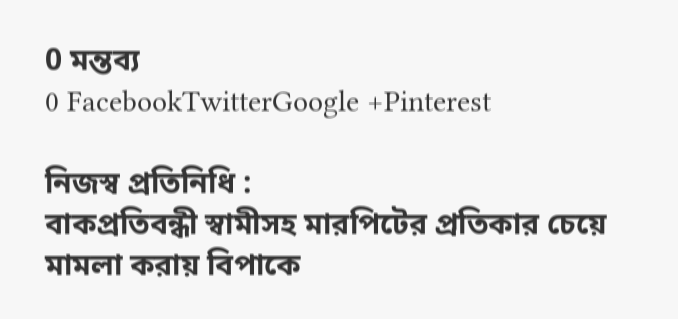0 মন্তব্য
0 FacebookTwitterGoogle +Pinterest

নিজস্ব প্রতিনিধি :
বাকপ্রতিবন্ধী স্বামীসহ মারপিটের প্রতিকার চেয়ে মামলা করায় বিপাকে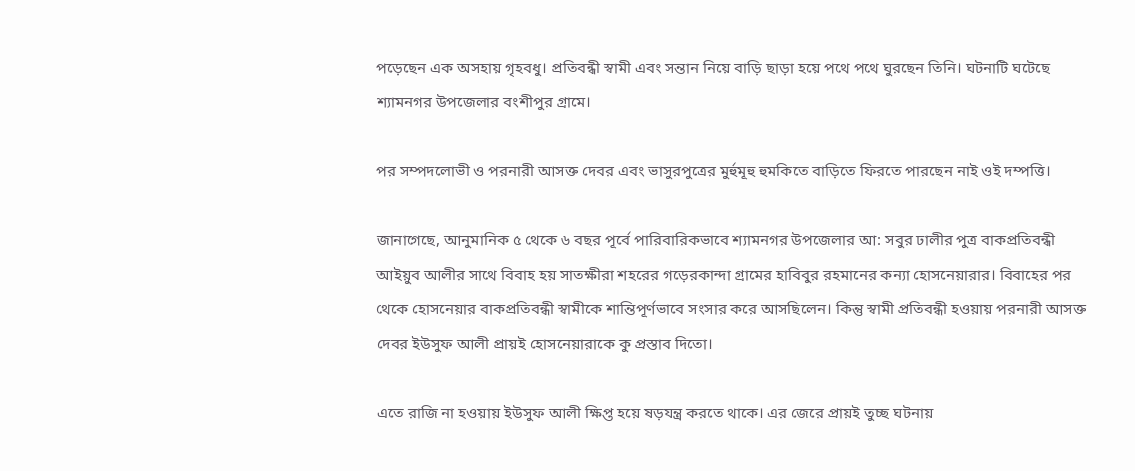পড়েছেন এক অসহায় গৃহবধু। প্রতিবন্ধী স্বামী এবং সন্তান নিয়ে বাড়ি ছাড়া হয়ে পথে পথে ঘুরছেন তিনি। ঘটনাটি ঘটেছে শ্যামনগর উপজেলার বংশীপুর গ্রামে।

পর সম্পদলোভী ও পরনারী আসক্ত দেবর এবং ভাসুরপুত্রের মুর্হুমূহু হুমকিতে বাড়িতে ফিরতে পারছেন নাই ওই দম্পত্তি।

জানাগেছে, আনুমানিক ৫ থেকে ৬ বছর পূর্বে পারিবারিকভাবে শ্যামনগর উপজেলার আ: সবুর ঢালীর পুত্র বাকপ্রতিবন্ধী আইয়ুব আলীর সাথে বিবাহ হয় সাতক্ষীরা শহরের গড়েরকান্দা গ্রামের হাবিবুর রহমানের কন্যা হোসনেয়ারার। বিবাহের পর থেকে হোসনেয়ার বাকপ্রতিবন্ধী স্বামীকে শান্তিপূর্ণভাবে সংসার করে আসছিলেন। কিন্তু স্বামী প্রতিবন্ধী হওয়ায় পরনারী আসক্ত দেবর ইউসুফ আলী প্রায়ই হোসনেয়ারাকে কু প্রস্তাব দিতো।

এতে রাজি না হওয়ায় ইউসুফ আলী ক্ষিপ্ত হয়ে ষড়যন্ত্র করতে থাকে। এর জেরে প্রায়ই তুচ্ছ ঘটনায়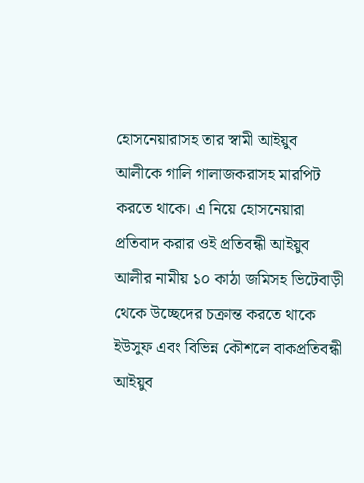হোসনেয়ারাসহ তার স্বামী আইয়ুব আলীকে গালি গালাজকরাসহ মারপিট করতে থাকে। এ নিয়ে হোসনেয়ারা প্রতিবাদ করার ওই প্রতিবন্ধী আইয়ুব আলীর নামীয় ১০ কাঠা জমিসহ ভিটেবাড়ী থেকে উচ্ছেদের চক্রান্ত করতে থাকে ইউসুফ এবং বিভিন্ন কৌশলে বাকপ্রতিবন্ধী আইয়ুব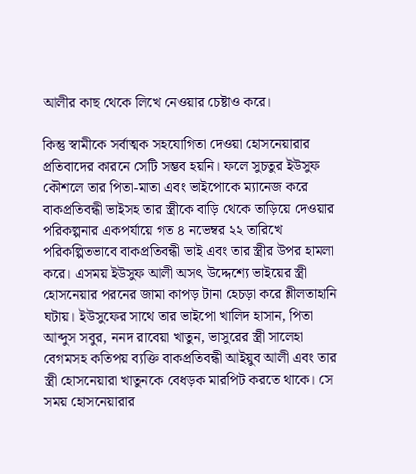আলীর কাছ থেকে লিখে নেওয়ার চেষ্টাও করে।

কিন্তু স্বামীকে সর্বাত্মক সহযোগিতা দেওয়া হোসনেয়ারার প্রতিবাদের কারনে সেটি সম্ভব হয়নি। ফলে সুচতুর ইউসুফ কৌশলে তার পিতা-মাতা এবং ভাইপোকে ম্যানেজ করে বাকপ্রতিবন্ধী ভাইসহ তার স্ত্রীকে বাড়ি থেকে তাড়িয়ে দেওয়ার পরিকল্পনার একপর্যায়ে গত ৪ নভেম্বর ২২ তারিখে পরিকল্পিতভাবে বাকপ্রতিবন্ধী ভাই এবং তার স্ত্রীর উপর হামলা করে। এসময় ইউসুফ আলী অসৎ উদ্দেশ্যে ভাইয়ের স্ত্রী হোসনেয়ার পরনের জামা কাপড় টানা হেচড়া করে শ্লীলতাহানি ঘটায়। ইউসুফের সাথে তার ভাইপো খালিদ হাসান, পিতা আব্দুস সবুর, ননদ রাবেয়া খাতুন, ভাসুরের স্ত্রী সালেহা বেগমসহ কতিপয় ব্যক্তি বাকপ্রতিবন্ধী আইয়ুব আলী এবং তার স্ত্রী হোসনেয়ারা খাতুনকে বেধড়ক মারপিট করতে থাকে। সে সময় হোসনেয়ারার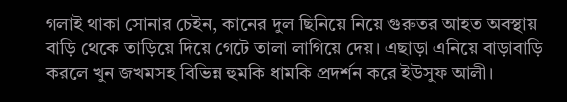গলাই থাকা সোনার চেইন, কানের দুল ছিনিয়ে নিয়ে গুরুতর আহত অবস্থায় বাড়ি থেকে তাড়িয়ে দিয়ে গেটে তালা লাগিয়ে দেয়। এছাড়া এনিয়ে বাড়াবাড়ি করলে খুন জখমসহ বিভিন্ন হুমকি ধামকি প্রদর্শন করে ইউসুফ আলী।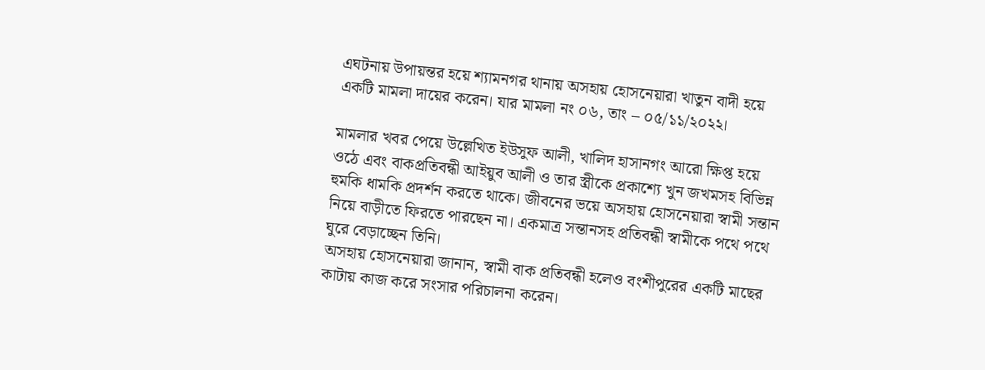এঘটনায় উপায়ন্তর হয়ে শ্যামনগর থানায় অসহায় হোসনেয়ারা খাতুন বাদী হয়ে একটি মামলা দায়ের করেন। যার মামলা নং ০৬, তাং – ০৫/১১/২০২২।

মামলার খবর পেয়ে উল্লেখিত ইউসুফ আলী, খালিদ হাসানগং আরো ক্ষিপ্ত হয়ে ওঠে এবং বাকপ্রতিবন্ধী আইয়ুব আলী ও তার স্ত্রীকে প্রকাশ্যে খুন জখমসহ বিভিন্ন হুমকি ধামকি প্রদর্শন করতে থাকে। জীবনের ভয়ে অসহায় হোসনেয়ারা স্বামী সন্তান নিয়ে বাড়ীতে ফিরতে পারছেন না। একমাত্র সন্তানসহ প্রতিবন্ধী স্বামীকে পথে পথে ঘুরে বেড়াচ্ছেন তিনি।
অসহায় হোসনেয়ারা জানান, স্বামী বাক প্রতিবন্ধী হলেও বংশীপুরের একটি মাছের কাটায় কাজ করে সংসার পরিচালনা করেন।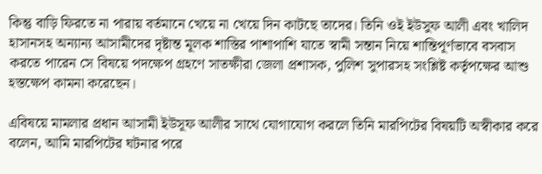কিন্তু বাড়ি ফিরতে না পারায় বর্তমানে খেয়ে না খেয়ে দিন কাটছে তাদের। তিনি ওই ইউসুফ আলী এবং খালিদ হাসানসহ অন্যান্য আসামীদের দৃষ্টান্ত মূলক শাস্তির পাশাপাশি যাতে স্বামী সন্তান নিয়ে শান্তিপূর্ণভাবে বসবাস করতে পারেন সে বিষয়ে পদক্ষেপ গ্রহণে সাতক্ষীরা জেলা প্রশাসক, পুলিশ সুপারসহ সংশ্লিষ্ট কর্তৃপক্ষের আশু হস্তক্ষেপ কামনা করেছেন।

এবিষয়ে মামলার প্রধান আসামী ইউসূফ আলীর সাথে যোগাযোগ করলে তিনি মারপিটের বিষয়টি অস্বীকার করে বলেন, আমি মারপিটের ঘটনার পরে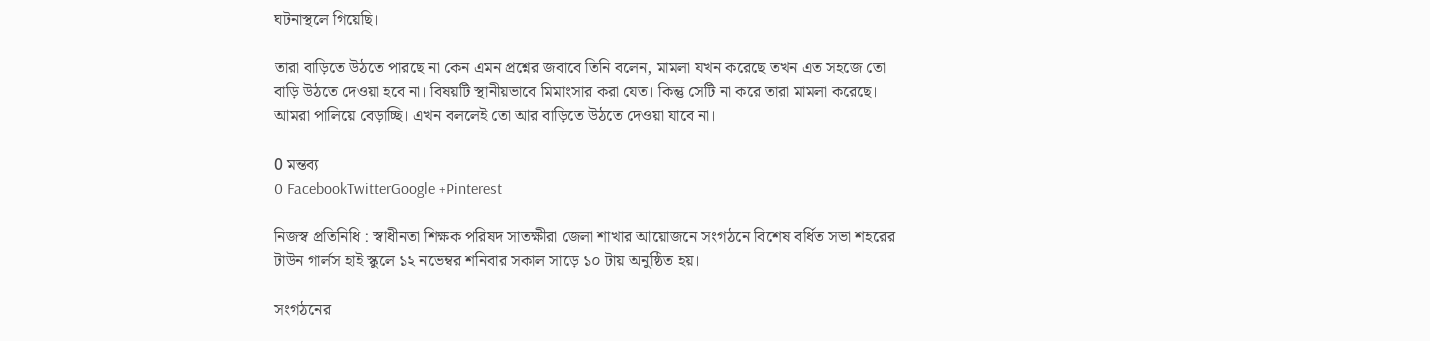ঘটনাস্থলে গিয়েছি।

তারা বাড়িতে উঠতে পারছে না কেন এমন প্রশ্নের জবাবে তিনি বলেন, মামলা যখন করেছে তখন এত সহজে তো বাড়ি উঠতে দেওয়া হবে না। বিষয়টি স্থানীয়ভাবে মিমাংসার করা যেত। কিন্তু সেটি না করে তারা মামলা করেছে। আমরা পালিয়ে বেড়াচ্ছি। এখন বললেই তো আর বাড়িতে উঠতে দেওয়া যাবে না।

0 মন্তব্য
0 FacebookTwitterGoogle +Pinterest

নিজস্ব প্রতিনিধি : স্বাধীনতা শিক্ষক পরিষদ সাতক্ষীরা জেলা শাখার আয়োজনে সংগঠনে বিশেষ বর্ধিত সভা শহরের টাউন গার্লস হাই স্কুলে ১২ নভেম্বর শনিবার সকাল সাড়ে ১০ টায় অনুষ্ঠিত হয়।

সংগঠনের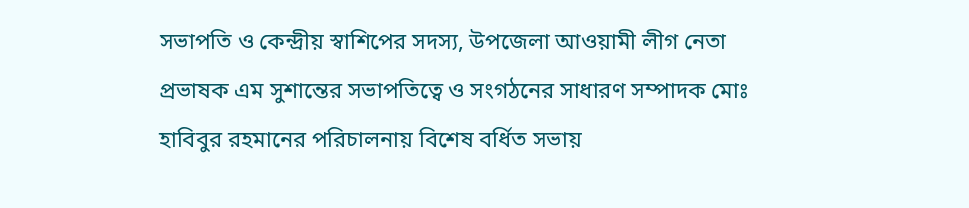সভাপতি ও কেন্দ্রীয় স্বাশিপের সদস্য, উপজেলা আওয়ামী লীগ নেতা প্রভাষক এম সুশান্তের সভাপতিত্বে ও সংগঠনের সাধারণ সম্পাদক মোঃ হাবিবুর রহমানের পরিচালনায় বিশেষ বর্ধিত সভায়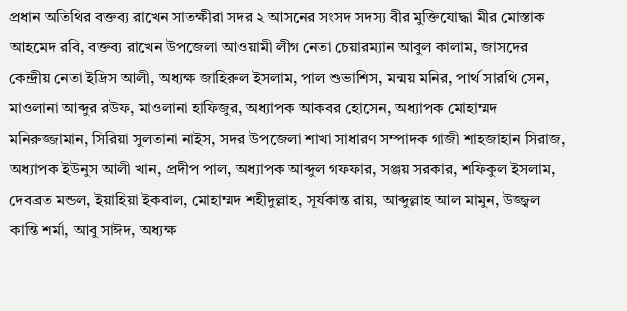প্রধান অতিথির বক্তব্য রাখেন সাতক্ষীরা সদর ২ আসনের সংসদ সদস্য বীর মুক্তিযোদ্ধা মীর মোস্তাক আহমেদ রবি, বক্তব্য রাখেন উপজেলা আওয়ামী লীগ নেতা চেয়ারম্যান আবুল কালাম, জাসদের কেন্দ্রীয় নেতা ইদ্রিস আলী, অধ্যক্ষ জাহিরুল ইসলাম, পাল শুভাশিস, মন্ময় মনির, পার্থ সারথি সেন, মাওলানা আব্দুর রউফ, মাওলানা হাফিজুর, অধ্যাপক আকবর হোসেন, অধ্যাপক মোহাম্মদ মনিরুজ্জামান, সিরিয়া সুলতানা নাইস, সদর উপজেলা শাখা সাধারণ সম্পাদক গাজী শাহজাহান সিরাজ, অধ্যাপক ইউনুস আলী খান, প্রদীপ পাল, অধ্যাপক আব্দুল গফফার, সঞ্জয় সরকার, শফিকুল ইসলাম, দেবব্রত মন্ডল, ইয়াহিয়া ইকবাল, মোহাম্মদ শহীদুল্লাহ, সূর্যকান্ত রায়, আব্দুল্লাহ আল মামুন, উজ্জ্বল কান্তি শর্মা, আবু সাঈদ, অধ্যক্ষ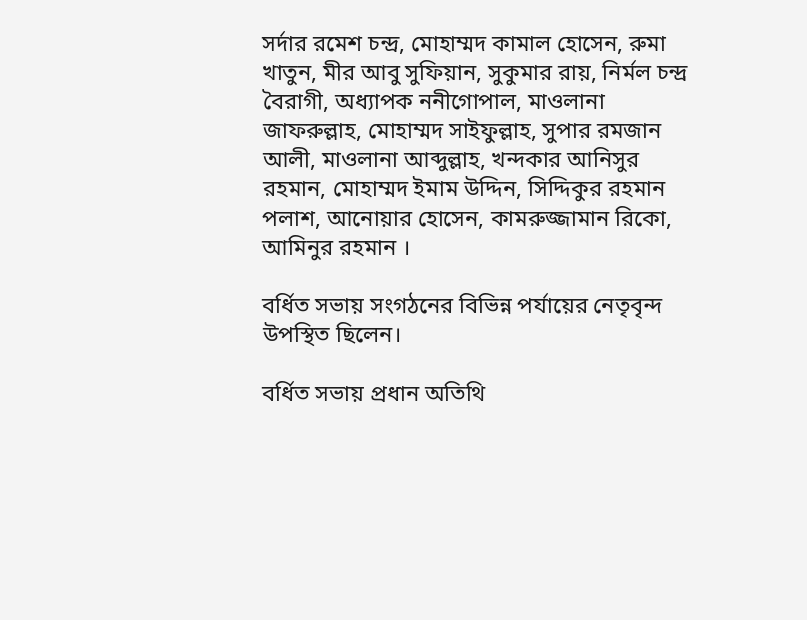সর্দার রমেশ চন্দ্র, মোহাম্মদ কামাল হোসেন, রুমা খাতুন, মীর আবু সুফিয়ান, সুকুমার রায়, নির্মল চন্দ্র বৈরাগী, অধ্যাপক ননীগোপাল, মাওলানা জাফরুল্লাহ, মোহাম্মদ সাইফুল্লাহ, সুপার রমজান আলী, মাওলানা আব্দুল্লাহ, খন্দকার আনিসুর রহমান, মোহাম্মদ ইমাম উদ্দিন, সিদ্দিকুর রহমান পলাশ, আনোয়ার হোসেন, কামরুজ্জামান রিকো, আমিনুর রহমান ।

বর্ধিত সভায় সংগঠনের বিভিন্ন পর্যায়ের নেতৃবৃন্দ উপস্থিত ছিলেন।

বর্ধিত সভায় প্রধান অতিথি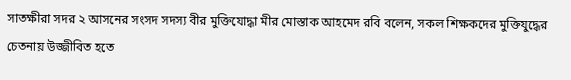সাতক্ষীরা সদর ২ আসনের সংসদ সদস্য বীর মুক্তিযোদ্ধা মীর মোস্তাক আহমেদ রবি বলেন, সকল শিক্ষকদের মুক্তিযুদ্ধের চেতনায় উজ্জীবিত হতে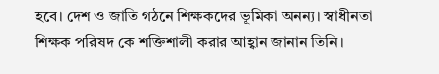হবে। দেশ ও জাতি গঠনে শিক্ষকদের ভূমিকা অনন্য। স্বাধীনতা শিক্ষক পরিষদ কে শক্তিশালী করার আহ্বান জানান তিনি।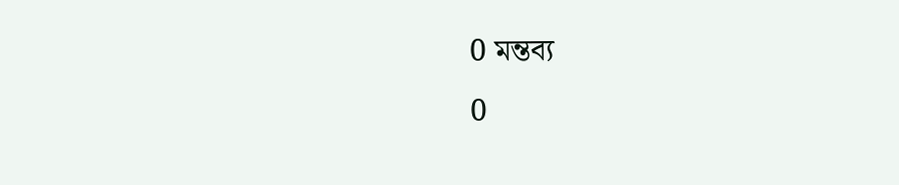0 মন্তব্য
0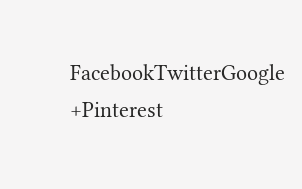FacebookTwitterGoogle +Pinterest